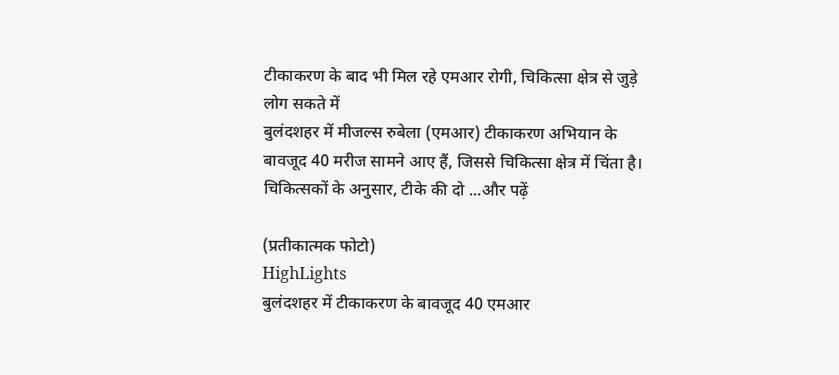टीकाकरण के बाद भी मिल रहे एमआर रोगी, चिकित्सा क्षेत्र से जुड़े लोग सकते में
बुलंदशहर में मीजल्स रुबेला (एमआर) टीकाकरण अभियान के बावजूद 40 मरीज सामने आए हैं, जिससे चिकित्सा क्षेत्र में चिंता है। चिकित्सकों के अनुसार, टीके की दो ...और पढ़ें

(प्रतीकात्मक फोटो)
HighLights
बुलंदशहर में टीकाकरण के बावजूद 40 एमआर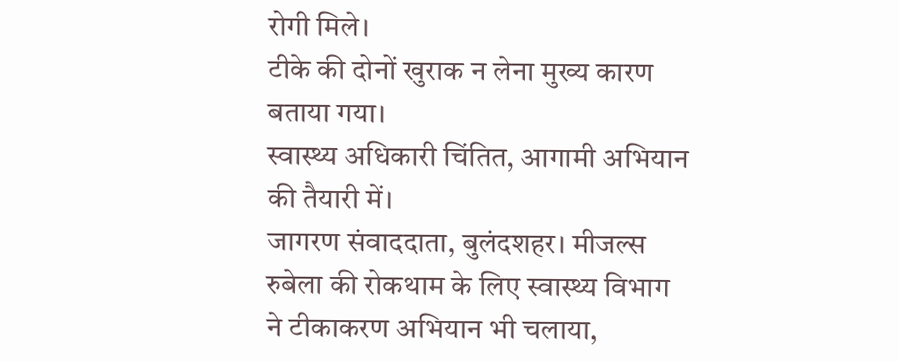रोगी मिले।
टीके की दोनों खुराक न लेना मुख्य कारण बताया गया।
स्वास्थ्य अधिकारी चिंतित, आगामी अभियान की तैयारी में।
जागरण संवाददाता, बुलंदशहर। मीजल्स रुबेला की रोकथाम के लिए स्वास्थ्य विभाग ने टीकाकरण अभियान भी चलाया,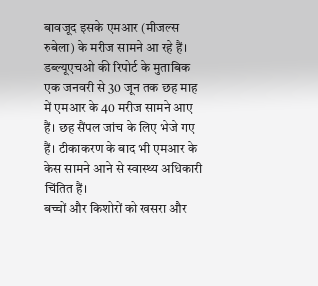बावजूद इसके एमआर (मीजल्स रुबेला) के मरीज सामने आ रहे हैं। डब्ल्यूएचओ की रिपोर्ट के मुताबिक एक जनवरी से 30 जून तक छह माह में एमआर के 40 मरीज सामने आए हैं। छह सैंपल जांच के लिए भेजे गए हैं। टीकाकरण के बाद भी एमआर के केस सामने आने से स्वास्थ्य अधिकारी चिंतित हैं।
बच्चों और किशोरों को खसरा और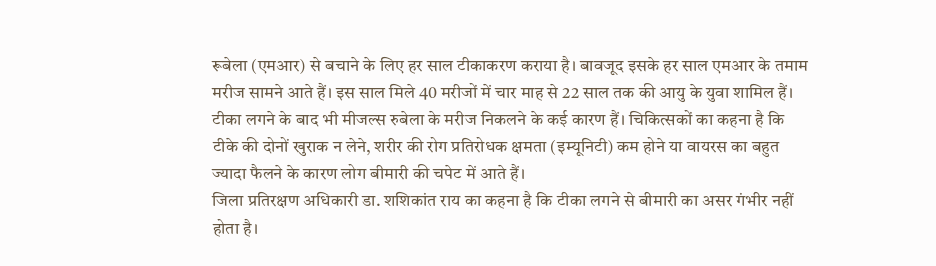रूबेला (एमआर) से बचाने के लिए हर साल टीकाकरण कराया है। बावजूद इसके हर साल एमआर के तमाम मरीज सामने आते हैं। इस साल मिले 40 मरीजों में चार माह से 22 साल तक की आयु के युवा शामिल हैं। टीका लगने के बाद भी मीजल्स रुबेला के मरीज निकलने के कई कारण हैं। चिकित्सकों का कहना है कि टीके की दोनों खुराक न लेने, शरीर की रोग प्रतिरोधक क्षमता (इम्यूनिटी) कम होने या वायरस का बहुत ज्यादा फैलने के कारण लोग बीमारी की चपेट में आते हैं।
जिला प्रतिरक्षण अधिकारी डा. शशिकांत राय का कहना है कि टीका लगने से बीमारी का असर गंभीर नहीं होता है।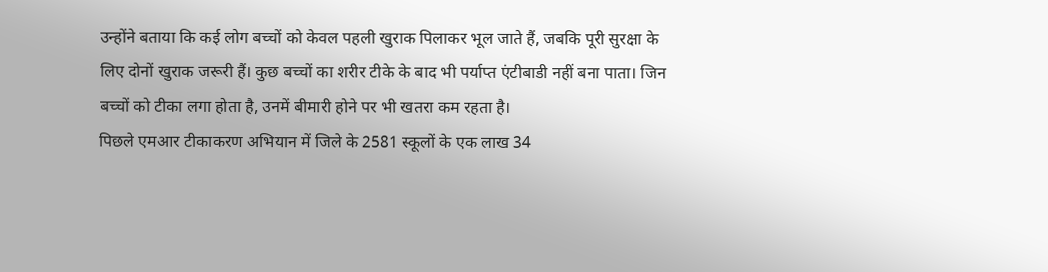उन्होंने बताया कि कई लोग बच्चों को केवल पहली खुराक पिलाकर भूल जाते हैं, जबकि पूरी सुरक्षा के लिए दोनों खुराक जरूरी हैं। कुछ बच्चों का शरीर टीके के बाद भी पर्याप्त एंटीबाडी नहीं बना पाता। जिन बच्चों को टीका लगा होता है, उनमें बीमारी होने पर भी खतरा कम रहता है।
पिछले एमआर टीकाकरण अभियान में जिले के 2581 स्कूलों के एक लाख 34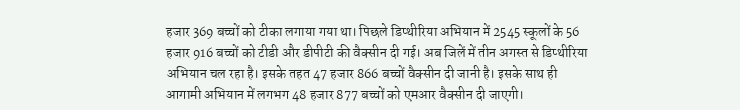हजार 369 बच्चों को टीका लगाया गया था। पिछले डिप्थीरिया अभियान में 2545 स्कूलों के 56 हजार 916 बच्चों को टीडी और डीपीटी की वैक्सीन दी गई। अब जिलें में तीन अगस्त से डिप्थीरिया अभियान चल रहा है। इसके तहत 47 हजार 866 बच्चों वैक्सीन दी जानी है। इसके साथ ही आगामी अभियान में लगभग 48 हजार 877 बच्चों को एमआर वैक्सीन दी जाएगी।